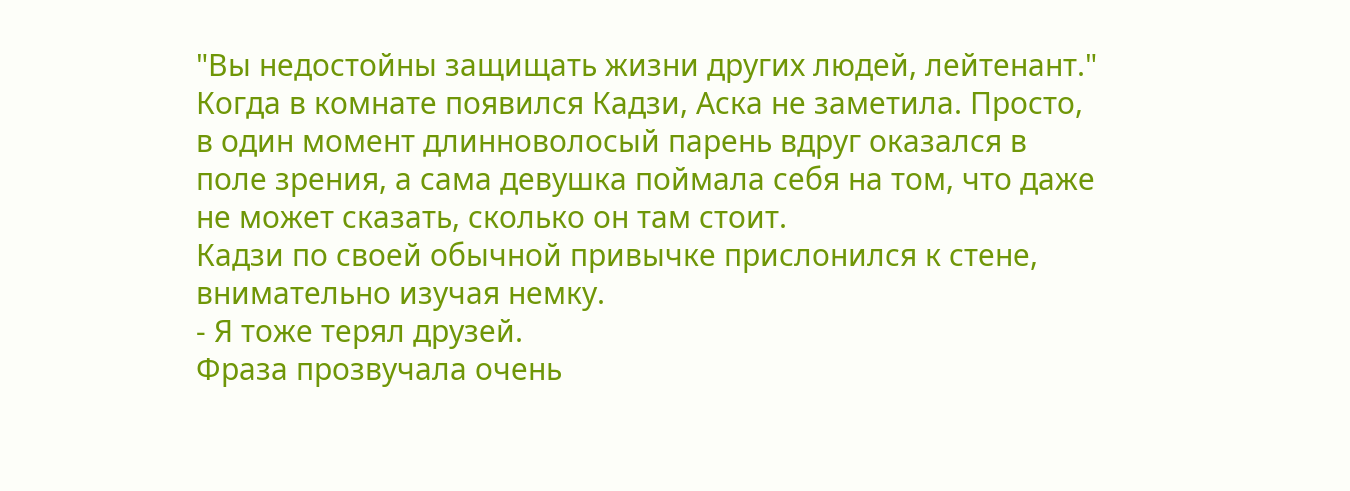"Вы недостойны защищать жизни других людей, лейтенант."
Когда в комнате появился Кадзи, Аска не заметила. Просто, в один момент длинноволосый парень вдруг оказался в поле зрения, а сама девушка поймала себя на том, что даже не может сказать, сколько он там стоит.
Кадзи по своей обычной привычке прислонился к стене, внимательно изучая немку.
- Я тоже терял друзей.
Фраза прозвучала очень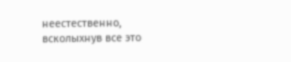неестественно, всколыхнув все это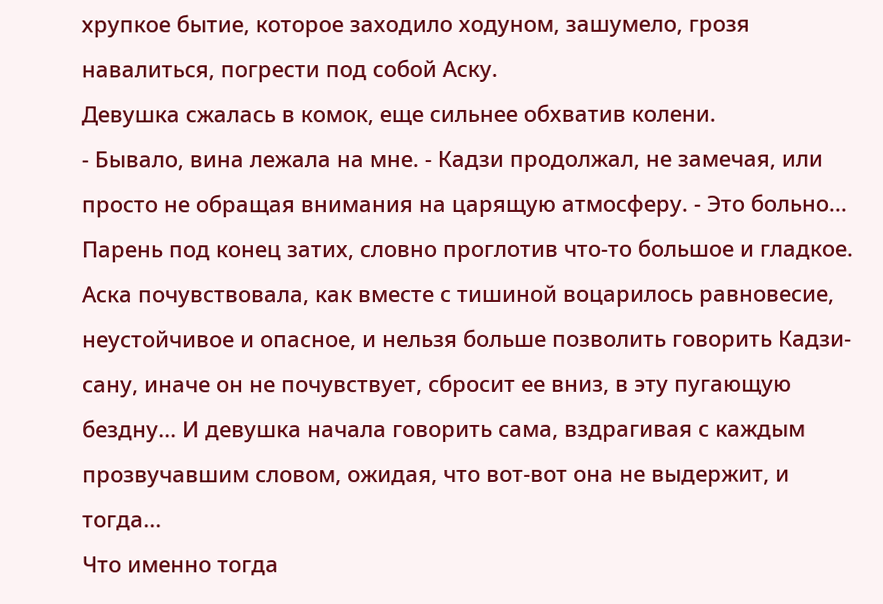хрупкое бытие, которое заходило ходуном, зашумело, грозя навалиться, погрести под собой Аску.
Девушка сжалась в комок, еще сильнее обхватив колени.
- Бывало, вина лежала на мне. - Кадзи продолжал, не замечая, или просто не обращая внимания на царящую атмосферу. - Это больно...
Парень под конец затих, словно проглотив что-то большое и гладкое.
Аска почувствовала, как вместе с тишиной воцарилось равновесие, неустойчивое и опасное, и нельзя больше позволить говорить Кадзи-сану, иначе он не почувствует, сбросит ее вниз, в эту пугающую бездну... И девушка начала говорить сама, вздрагивая с каждым прозвучавшим словом, ожидая, что вот-вот она не выдержит, и тогда...
Что именно тогда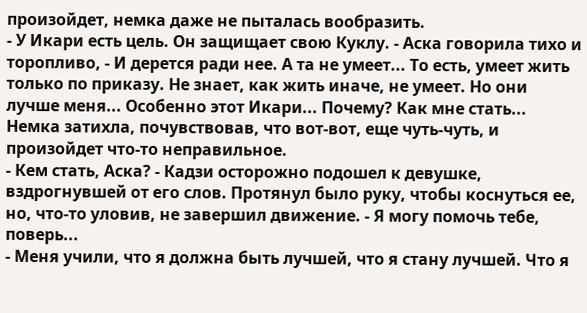произойдет, немка даже не пыталась вообразить.
- У Икари есть цель. Он защищает свою Куклу. - Аска говорила тихо и торопливо, - И дерется ради нее. А та не умеет... То есть, умеет жить только по приказу. Не знает, как жить иначе, не умеет. Но они лучше меня... Особенно этот Икари... Почему? Как мне стать...
Немка затихла, почувствовав, что вот-вот, еще чуть-чуть, и произойдет что-то неправильное.
- Кем стать, Аска? - Кадзи осторожно подошел к девушке, вздрогнувшей от его слов. Протянул было руку, чтобы коснуться ее, но, что-то уловив, не завершил движение. - Я могу помочь тебе, поверь...
- Меня учили, что я должна быть лучшей, что я стану лучшей. Что я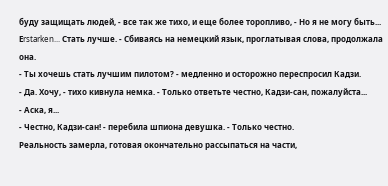буду защищать людей, - все так же тихо, и еще более торопливо, - Но я не могу быть... Еrstarken... Стать лучше. - Сбиваясь на немецкий язык, проглатывая слова, продолжала она.
- Ты хочешь стать лучшим пилотом? - медленно и осторожно переспросил Кадзи.
- Да. Хочу, - тихо кивнула немка. - Только ответьте честно, Кадзи-сан, пожалуйста...
- Аска, я...
- Честно, Кадзи-сан! - перебила шпиона девушка. - Только честно.
Реальность замерла, готовая окончательно рассыпаться на части,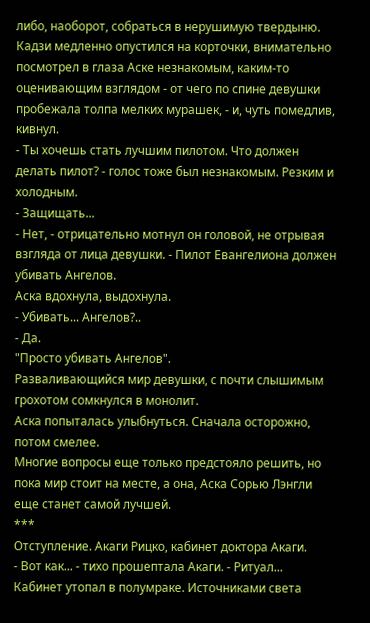либо, наоборот, собраться в нерушимую твердыню.
Кадзи медленно опустился на корточки, внимательно посмотрел в глаза Аске незнакомым, каким-то оценивающим взглядом - от чего по спине девушки пробежала толпа мелких мурашек, - и, чуть помедлив, кивнул.
- Ты хочешь стать лучшим пилотом. Что должен делать пилот? - голос тоже был незнакомым. Резким и холодным.
- Защищать...
- Нет, - отрицательно мотнул он головой, не отрывая взгляда от лица девушки. - Пилот Евангелиона должен убивать Ангелов.
Аска вдохнула, выдохнула.
- Убивать... Ангелов?..
- Да.
"Просто убивать Ангелов".
Разваливающийся мир девушки, с почти слышимым грохотом сомкнулся в монолит.
Аска попыталась улыбнуться. Сначала осторожно, потом смелее.
Многие вопросы еще только предстояло решить, но пока мир стоит на месте, а она, Аска Сорью Лэнгли еще станет самой лучшей.
***
Отступление. Акаги Рицко, кабинет доктора Акаги.
- Вот как... - тихо прошептала Акаги. - Ритуал...
Кабинет утопал в полумраке. Источниками света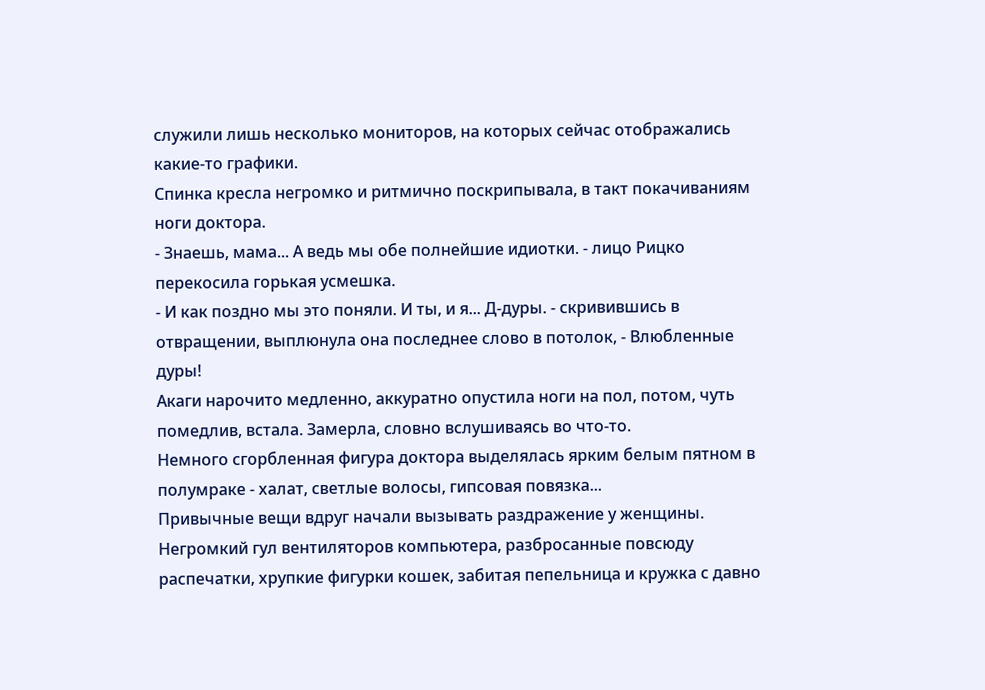служили лишь несколько мониторов, на которых сейчас отображались какие-то графики.
Спинка кресла негромко и ритмично поскрипывала, в такт покачиваниям ноги доктора.
- Знаешь, мама... А ведь мы обе полнейшие идиотки. - лицо Рицко перекосила горькая усмешка.
- И как поздно мы это поняли. И ты, и я... Д-дуры. - скривившись в отвращении, выплюнула она последнее слово в потолок, - Влюбленные дуры!
Акаги нарочито медленно, аккуратно опустила ноги на пол, потом, чуть помедлив, встала. Замерла, словно вслушиваясь во что-то.
Немного сгорбленная фигура доктора выделялась ярким белым пятном в полумраке - халат, светлые волосы, гипсовая повязка...
Привычные вещи вдруг начали вызывать раздражение у женщины. Негромкий гул вентиляторов компьютера, разбросанные повсюду распечатки, хрупкие фигурки кошек, забитая пепельница и кружка с давно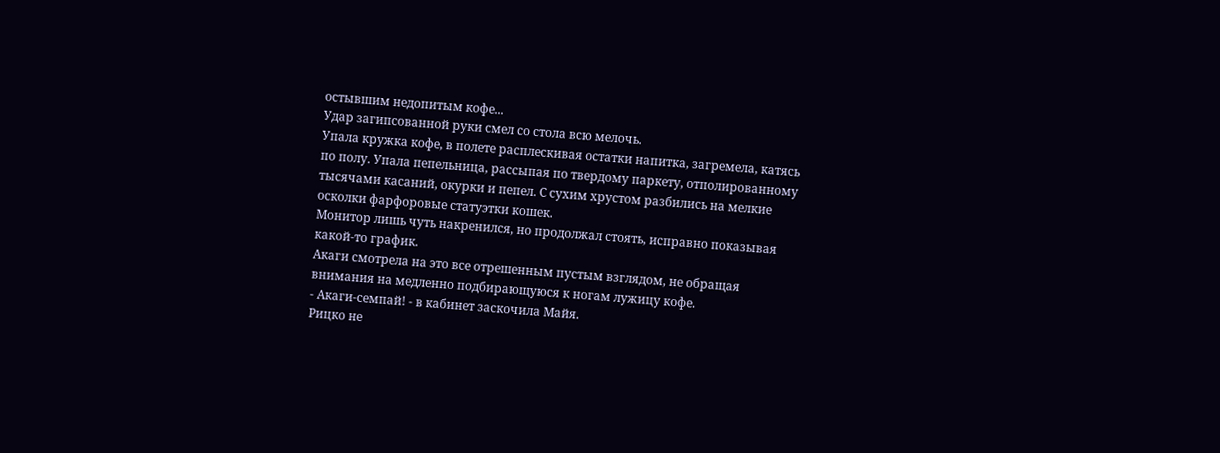остывшим недопитым кофе...
Удар загипсованной руки смел со стола всю мелочь.
Упала кружка кофе, в полете расплескивая остатки напитка, загремела, катясь по полу. Упала пепельница, рассыпая по твердому паркету, отполированному тысячами касаний, окурки и пепел. С сухим хрустом разбились на мелкие осколки фарфоровые статуэтки кошек.
Монитор лишь чуть накренился, но продолжал стоять, исправно показывая какой-то график.
Акаги смотрела на это все отрешенным пустым взглядом, не обращая внимания на медленно подбирающуюся к ногам лужицу кофе.
- Акаги-семпай! - в кабинет заскочила Майя.
Рицко не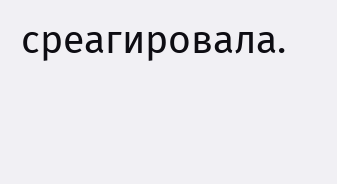среагировала.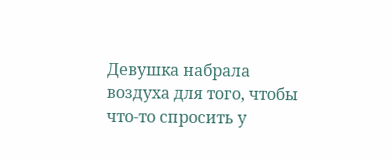Девушка набрала воздуха для того, чтобы что-то спросить у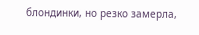блондинки, но резко замерла,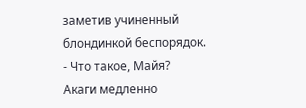заметив учиненный блондинкой беспорядок.
- Что такое, Майя?
Акаги медленно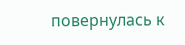повернулась к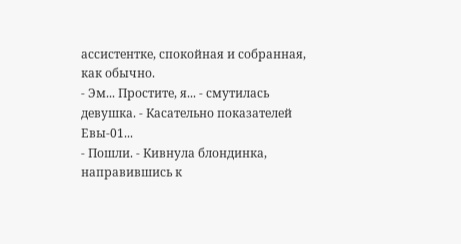ассистентке, спокойная и собранная, как обычно.
- Эм... Простите, я... - смутилась девушка. - Касательно показателей Евы-01...
- Пошли. - Кивнула блондинка, направившись к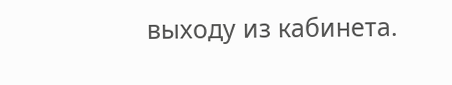выходу из кабинета.